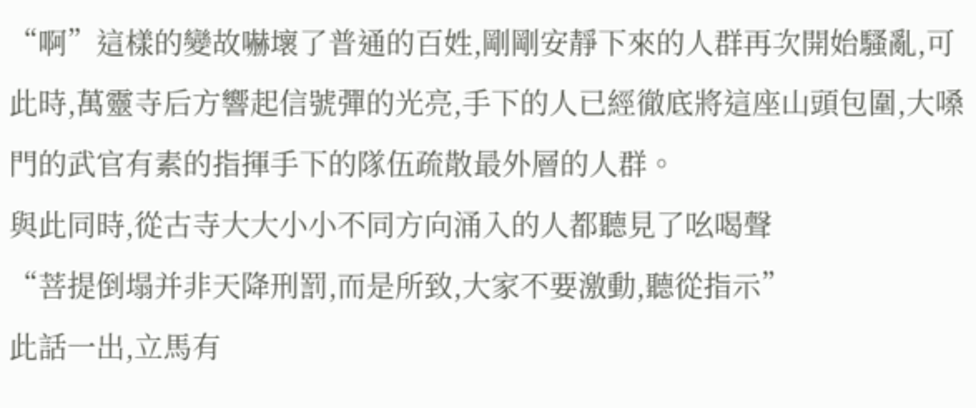“啊”這樣的變故嚇壞了普通的百姓,剛剛安靜下來的人群再次開始騷亂,可此時,萬靈寺后方響起信號彈的光亮,手下的人已經徹底將這座山頭包圍,大嗓門的武官有素的指揮手下的隊伍疏散最外層的人群。
與此同時,從古寺大大小小不同方向涌入的人都聽見了吆喝聲
“菩提倒塌并非天降刑罰,而是所致,大家不要激動,聽從指示”
此話一出,立馬有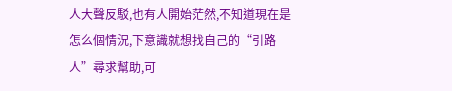人大聲反駁,也有人開始茫然,不知道現在是怎么個情況,下意識就想找自己的“引路人”尋求幫助,可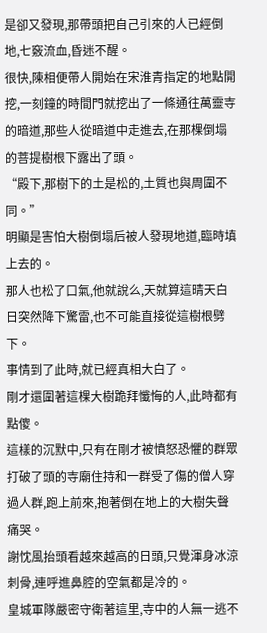是卻又發現,那帶頭把自己引來的人已經倒地,七竅流血,昏迷不醒。
很快,陳相便帶人開始在宋淮青指定的地點開挖,一刻鐘的時間門就挖出了一條通往萬靈寺的暗道,那些人從暗道中走進去,在那棵倒塌的菩提樹根下露出了頭。
“殿下,那樹下的土是松的,土質也與周圍不同。”
明顯是害怕大樹倒塌后被人發現地道,臨時填上去的。
那人也松了口氣,他就說么,天就算這晴天白日突然降下驚雷,也不可能直接從這樹根劈下。
事情到了此時,就已經真相大白了。
剛才還圍著這棵大樹跪拜懺悔的人,此時都有點傻。
這樣的沉默中,只有在剛才被憤怒恐懼的群眾打破了頭的寺廟住持和一群受了傷的僧人穿過人群,跑上前來,抱著倒在地上的大樹失聲痛哭。
謝忱風抬頭看越來越高的日頭,只覺渾身冰涼刺骨,連呼進鼻腔的空氣都是冷的。
皇城軍隊嚴密守衛著這里,寺中的人無一逃不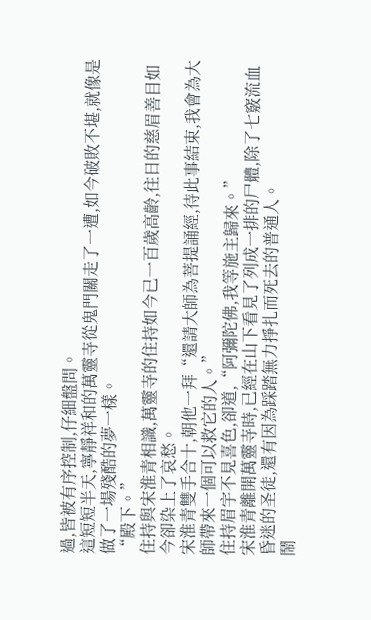過,皆被有序控制,仔細盤問。
這短短半天,寧靜祥和的萬靈寺從鬼門關走了一遭,如今破敗不堪,就像是做了一場殘酷的夢一樣。
“殿下。”
住持與宋淮青相識,萬靈寺的住持如今已一百歲高齡,往日的慈眉善目如今卻染上了哀愁。
宋淮青雙手合十,朝他一拜“還請大師為菩提誦經,待此事結束,我會為大師帶來一個可以救它的人。”
住持眉宇不見喜色,卻道,“阿彌陀佛,我等施主歸來。”
宋淮青離開萬靈寺時,已經在山下看見了列成一排的尸體,除了七竅流血昏迷的圣徒,還有因為踩踏無力掙扎而死去的普通人。
鬧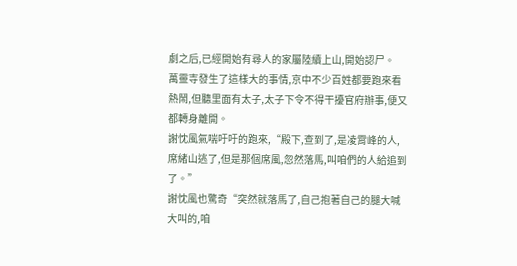劇之后,已經開始有尋人的家屬陸續上山,開始認尸。
萬靈寺發生了這樣大的事情,京中不少百姓都要跑來看熱鬧,但聽里面有太子,太子下令不得干擾官府辦事,便又都轉身離開。
謝忱風氣喘吁吁的跑來,“殿下,查到了,是凌霄峰的人,席緒山逃了,但是那個席風,忽然落馬,叫咱們的人給追到了。”
謝忱風也驚奇“突然就落馬了,自己抱著自己的腿大喊大叫的,咱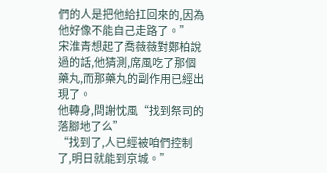們的人是把他給扛回來的,因為他好像不能自己走路了。”
宋淮青想起了喬薇薇對鄭柏說過的話,他猜測,席風吃了那個藥丸,而那藥丸的副作用已經出現了。
他轉身,問謝忱風“找到祭司的落腳地了么”
“找到了,人已經被咱們控制了,明日就能到京城。”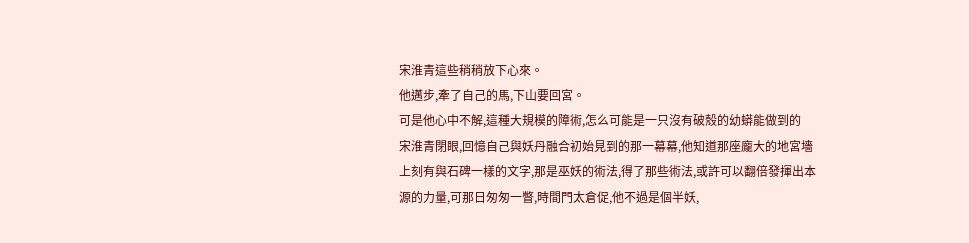宋淮青這些稍稍放下心來。
他邁步,牽了自己的馬,下山要回宮。
可是他心中不解,這種大規模的障術,怎么可能是一只沒有破殼的幼蟒能做到的
宋淮青閉眼,回憶自己與妖丹融合初始見到的那一幕幕,他知道那座龐大的地宮墻上刻有與石碑一樣的文字,那是巫妖的術法,得了那些術法,或許可以翻倍發揮出本源的力量,可那日匆匆一瞥,時間門太倉促,他不過是個半妖,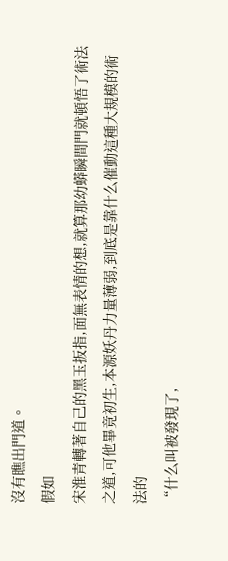沒有瞧出門道。
假如
宋淮青轉著自己的黑玉扳指,面無表情的想,就算那幼蟒瞬間門就頓悟了術法之道,可他畢竟初生,本源妖丹力量薄弱,到底是靠什么催動這種大規模的術法的
“什么叫被發現了,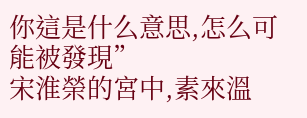你這是什么意思,怎么可能被發現”
宋淮榮的宮中,素來溫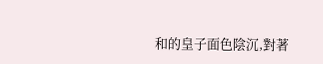和的皇子面色陰沉,對著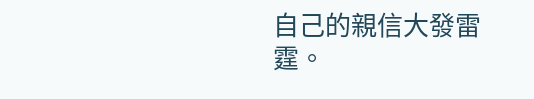自己的親信大發雷霆。